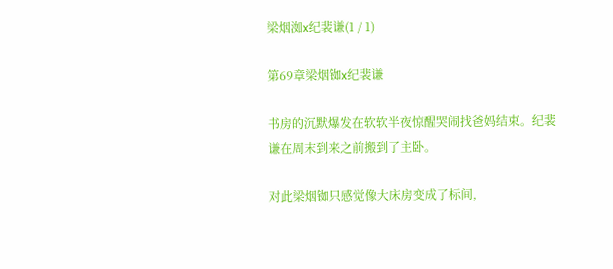梁烟洳x纪裴谦(1 / 1)

第69章梁烟铷x纪裴谦

书房的沉默爆发在软软半夜惊醒哭闹找爸妈结束。纪裴谦在周末到来之前搬到了主卧。

对此梁烟铷只感觉像大床房变成了标间,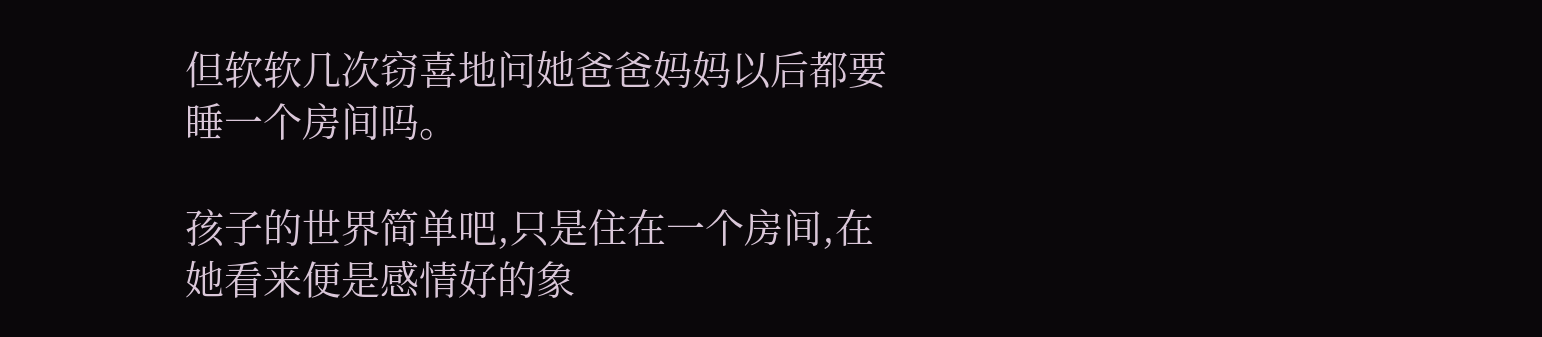但软软几次窃喜地问她爸爸妈妈以后都要睡一个房间吗。

孩子的世界简单吧,只是住在一个房间,在她看来便是感情好的象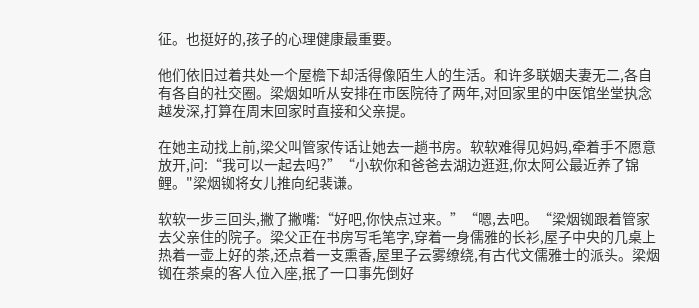征。也挺好的,孩子的心理健康最重要。

他们依旧过着共处一个屋檐下却活得像陌生人的生活。和许多联姻夫妻无二,各自有各自的社交圈。梁烟如听从安排在市医院待了两年,对回家里的中医馆坐堂执念越发深,打算在周末回家时直接和父亲提。

在她主动找上前,梁父叫管家传话让她去一趟书房。软软难得见妈妈,牵着手不愿意放开,问:“我可以一起去吗?”“小软你和爸爸去湖边逛逛,你太阿公最近养了锦鲤。"梁烟铷将女儿推向纪裴谦。

软软一步三回头,撇了撇嘴:“好吧,你快点过来。”“嗯,去吧。“梁烟铷跟着管家去父亲住的院子。梁父正在书房写毛笔字,穿着一身儒雅的长衫,屋子中央的几桌上热着一壶上好的茶,还点着一支熏香,屋里子云雾缭绕,有古代文儒雅士的派头。梁烟铷在茶桌的客人位入座,抿了一口事先倒好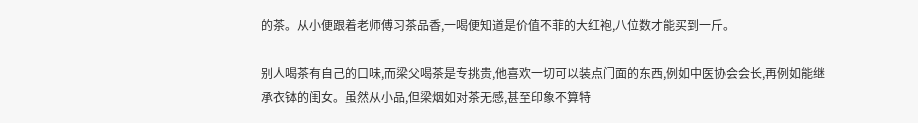的茶。从小便跟着老师傅习茶品香,一喝便知道是价值不菲的大红袍,八位数才能买到一斤。

别人喝茶有自己的口味,而梁父喝茶是专挑贵,他喜欢一切可以装点门面的东西,例如中医协会会长,再例如能继承衣钵的闺女。虽然从小品,但梁烟如对茶无感,甚至印象不算特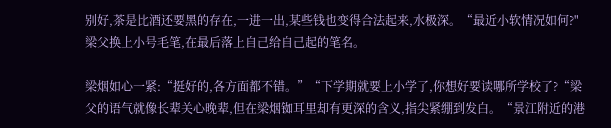别好,茶是比酒还要黑的存在,一进一出,某些钱也变得合法起来,水极深。“最近小软情况如何?"梁父换上小号毛笔,在最后落上自己给自己起的笔名。

梁烟如心一紧:“挺好的,各方面都不错。”“下学期就要上小学了,你想好要读哪所学校了?“梁父的语气就像长辈关心晚辈,但在梁烟铷耳里却有更深的含义,指尖紧绷到发白。“景江附近的港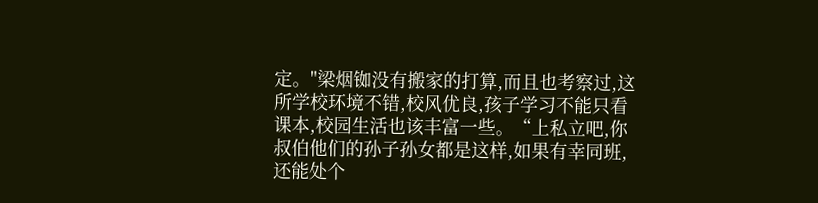定。"梁烟铷没有搬家的打算,而且也考察过,这所学校环境不错,校风优良,孩子学习不能只看课本,校园生活也该丰富一些。“上私立吧,你叔伯他们的孙子孙女都是这样,如果有幸同班,还能处个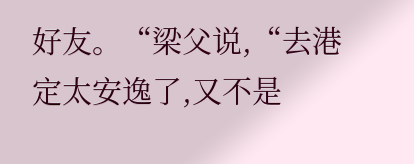好友。“梁父说,“去港定太安逸了,又不是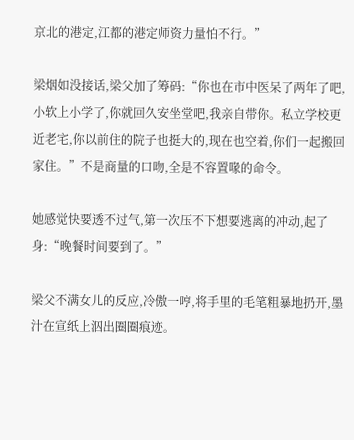京北的港定,江都的港定师资力量怕不行。”

梁烟如没接话,梁父加了筹码:“你也在市中医呆了两年了吧,小软上小学了,你就回久安坐堂吧,我亲自带你。私立学校更近老宅,你以前住的院子也挺大的,现在也空着,你们一起搬回家住。”不是商量的口吻,全是不容置喙的命令。

她感觉快要透不过气,第一次压不下想要逃离的冲动,起了身:“晚餐时间要到了。”

梁父不满女儿的反应,冷傲一哼,将手里的毛笔粗暴地扔开,墨汁在宣纸上泅出圈圈痕迹。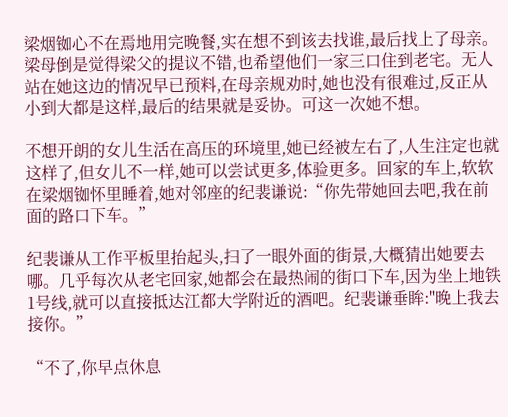梁烟铷心不在焉地用完晚餐,实在想不到该去找谁,最后找上了母亲。梁母倒是觉得梁父的提议不错,也希望他们一家三口住到老宅。无人站在她这边的情况早已预料,在母亲规劝时,她也没有很难过,反正从小到大都是这样,最后的结果就是妥协。可这一次她不想。

不想开朗的女儿生活在高压的环境里,她已经被左右了,人生注定也就这样了,但女儿不一样,她可以尝试更多,体验更多。回家的车上,软软在梁烟铷怀里睡着,她对邻座的纪裴谦说:“你先带她回去吧,我在前面的路口下车。”

纪裴谦从工作平板里抬起头,扫了一眼外面的街景,大概猜出她要去哪。几乎每次从老宅回家,她都会在最热闹的街口下车,因为坐上地铁1号线,就可以直接抵达江都大学附近的酒吧。纪裴谦垂眸:"晚上我去接你。”

“不了,你早点休息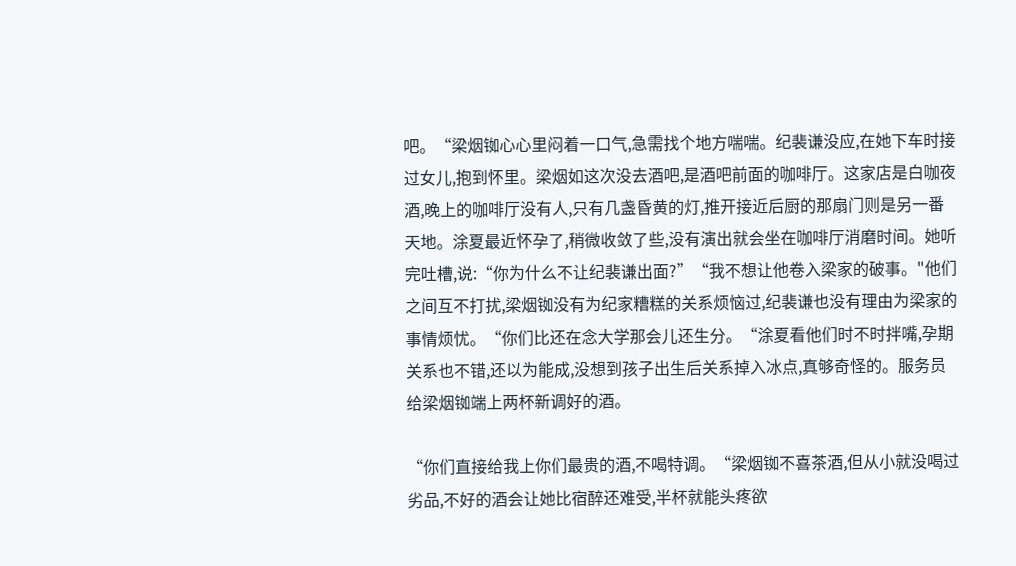吧。“梁烟铷心心里闷着一口气,急需找个地方喘喘。纪裴谦没应,在她下车时接过女儿,抱到怀里。梁烟如这次没去酒吧,是酒吧前面的咖啡厅。这家店是白咖夜酒,晚上的咖啡厅没有人,只有几盏昏黄的灯,推开接近后厨的那扇门则是另一番天地。涂夏最近怀孕了,稍微收敛了些,没有演出就会坐在咖啡厅消磨时间。她听完吐槽,说:“你为什么不让纪裴谦出面?”“我不想让他卷入梁家的破事。"他们之间互不打扰,梁烟铷没有为纪家糟糕的关系烦恼过,纪裴谦也没有理由为梁家的事情烦忧。“你们比还在念大学那会儿还生分。“涂夏看他们时不时拌嘴,孕期关系也不错,还以为能成,没想到孩子出生后关系掉入冰点,真够奇怪的。服务员给梁烟铷端上两杯新调好的酒。

“你们直接给我上你们最贵的酒,不喝特调。“梁烟铷不喜茶酒,但从小就没喝过劣品,不好的酒会让她比宿醉还难受,半杯就能头疼欲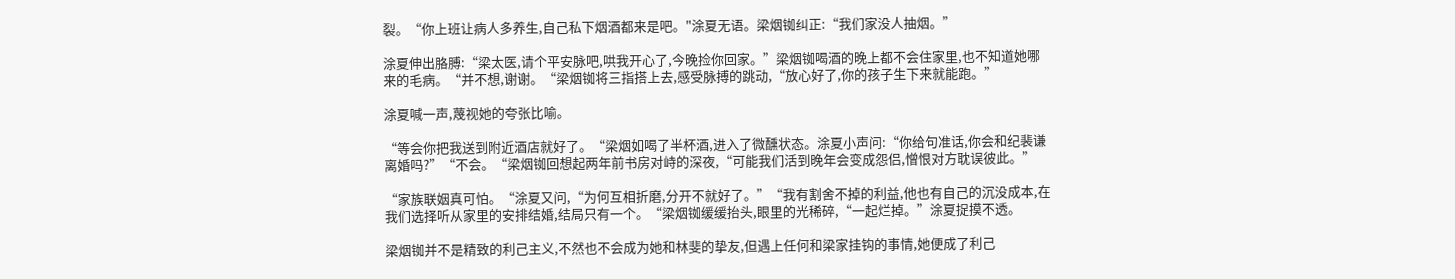裂。“你上班让病人多养生,自己私下烟酒都来是吧。"涂夏无语。梁烟铷纠正:“我们家没人抽烟。”

涂夏伸出胳膊:“梁太医,请个平安脉吧,哄我开心了,今晚捡你回家。”梁烟铷喝酒的晚上都不会住家里,也不知道她哪来的毛病。“并不想,谢谢。“梁烟铷将三指搭上去,感受脉搏的跳动,“放心好了,你的孩子生下来就能跑。”

涂夏喊一声,蔑视她的夸张比喻。

“等会你把我送到附近酒店就好了。“梁烟如喝了半杯酒,进入了微醺状态。涂夏小声问:“你给句准话,你会和纪裴谦离婚吗?”“不会。“梁烟铷回想起两年前书房对峙的深夜,“可能我们活到晚年会变成怨侣,憎恨对方耽误彼此。”

“家族联姻真可怕。“涂夏又问,“为何互相折磨,分开不就好了。”“我有割舍不掉的利益,他也有自己的沉没成本,在我们选择听从家里的安排结婚,结局只有一个。“梁烟铷缓缓抬头,眼里的光稀碎,“一起烂掉。”涂夏捉摸不透。

梁烟铷并不是精致的利己主义,不然也不会成为她和林斐的挚友,但遇上任何和梁家挂钩的事情,她便成了利己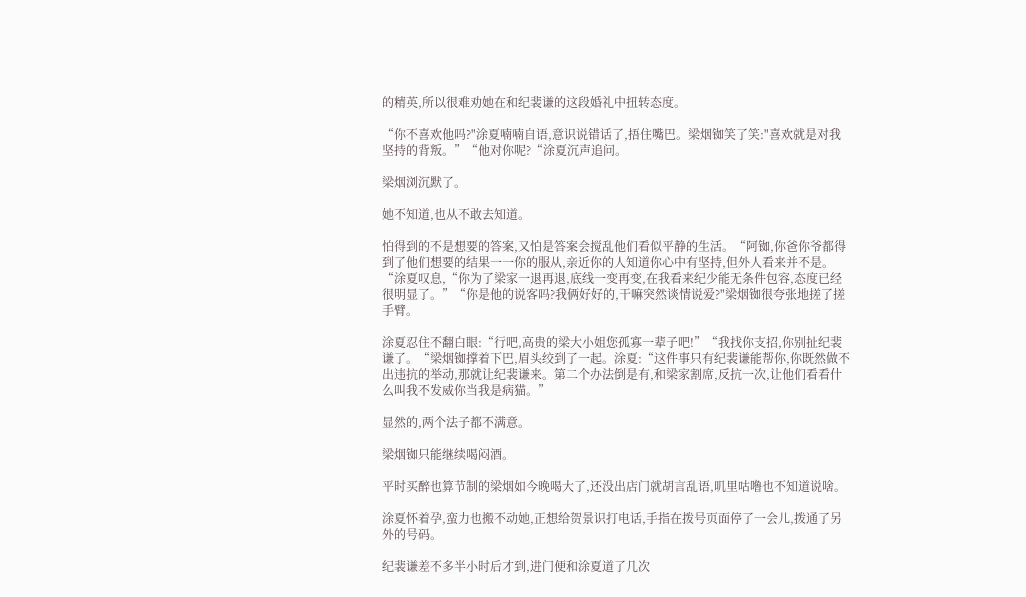的精英,所以很难劝她在和纪裴谦的这段婚礼中扭转态度。

“你不喜欢他吗?"涂夏喃喃自语,意识说错话了,捂住嘴巴。梁烟铷笑了笑:"喜欢就是对我坚持的背叛。”“他对你呢?“涂夏沉声追问。

梁烟浏沉默了。

她不知道,也从不敢去知道。

怕得到的不是想要的答案,又怕是答案会搅乱他们看似平静的生活。“阿铷,你爸你爷都得到了他们想要的结果一一你的服从,亲近你的人知道你心中有坚持,但外人看来并不是。“涂夏叹息,“你为了梁家一退再退,底线一变再变,在我看来纪少能无条件包容,态度已经很明显了。”“你是他的说客吗?我俩好好的,干嘛突然谈情说爱?"梁烟铷很夸张地搓了搓手臂。

涂夏忍住不翻白眼:“行吧,高贵的梁大小姐您孤寡一辈子吧!”“我找你支招,你别扯纪裴谦了。“梁烟铷撑着下巴,眉头绞到了一起。涂夏:“这件事只有纪裴谦能帮你,你既然做不出违抗的举动,那就让纪裴谦来。第二个办法倒是有,和梁家割席,反抗一次,让他们看看什么叫我不发威你当我是病猫。”

显然的,两个法子都不满意。

梁烟铷只能继续喝闷酒。

平时买醉也算节制的梁烟如今晚喝大了,还没出店门就胡言乱语,叽里咕噜也不知道说啥。

涂夏怀着孕,蛮力也搬不动她,正想给贺景识打电话,手指在拨号页面停了一会儿,拨通了另外的号码。

纪裴谦差不多半小时后才到,进门便和涂夏道了几次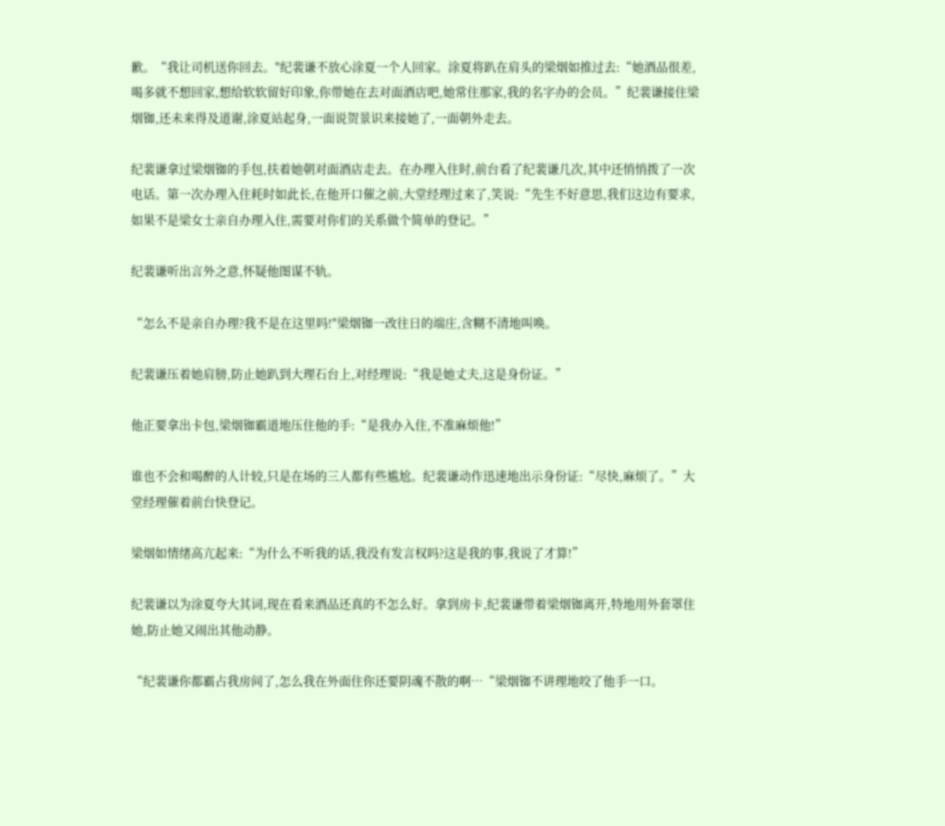歉。“我让司机送你回去。"纪裴谦不放心涂夏一个人回家。涂夏将趴在肩头的梁烟如推过去:“她酒品很差,喝多就不想回家,想给软软留好印象,你带她在去对面酒店吧,她常住那家,我的名字办的会员。”纪裴谦接住梁烟铷,还未来得及道谢,涂夏站起身,一面说贺景识来接她了,一面朝外走去。

纪裴谦拿过梁烟铷的手包,扶着她朝对面酒店走去。在办理入住时,前台看了纪裴谦几次,其中还悄悄拨了一次电话。第一次办理入住耗时如此长,在他开口催之前,大堂经理过来了,笑说:“先生不好意思,我们这边有要求,如果不是梁女士亲自办理入住,需要对你们的关系做个简单的登记。”

纪裴谦听出言外之意,怀疑他图谋不轨。

“怎么不是亲自办理?我不是在这里吗!"梁烟铷一改往日的端庄,含糊不清地叫唤。

纪裴谦压着她肩膀,防止她趴到大理石台上,对经理说:“我是她丈夫,这是身份证。”

他正要拿出卡包,梁烟铷霸道地压住他的手:“是我办入住,不准麻烦他!”

谁也不会和喝醉的人计较,只是在场的三人都有些尴尬。纪裴谦动作迅速地出示身份证:“尽快,麻烦了。”大堂经理催着前台快登记。

梁烟如情绪高亢起来:“为什么不听我的话,我没有发言权吗?这是我的事,我说了才算!”

纪裴谦以为涂夏夸大其词,现在看来酒品还真的不怎么好。拿到房卡,纪裴谦带着梁烟铷离开,特地用外套罩住她,防止她又闹出其他动静。

“纪裴谦你都霸占我房间了,怎么我在外面住你还要阴魂不散的啊…“梁烟铷不讲理地咬了他手一口。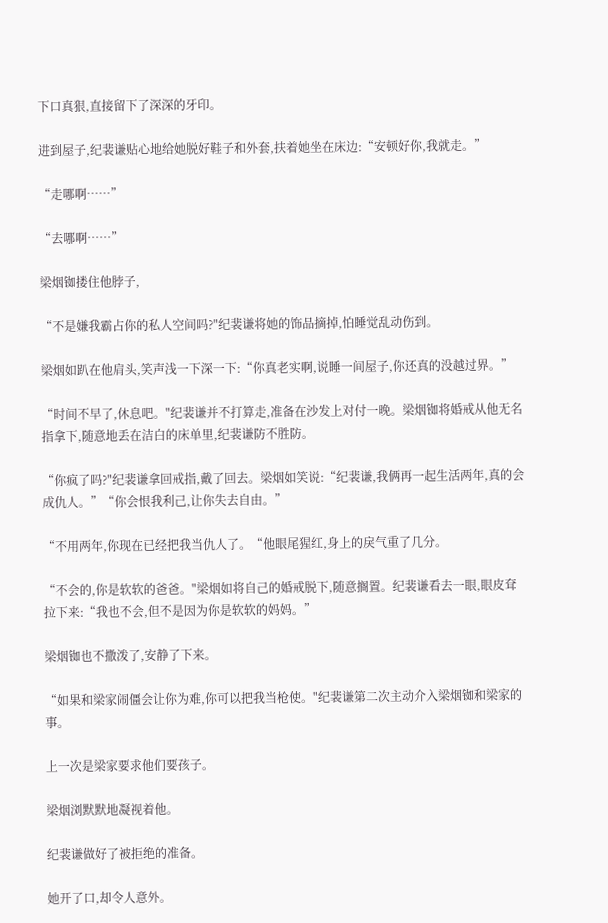下口真狠,直接留下了深深的牙印。

进到屋子,纪裴谦贴心地给她脱好鞋子和外套,扶着她坐在床边:“安顿好你,我就走。”

“走哪啊……”

“去哪啊……”

梁烟铷搂住他脖子,

“不是嫌我霸占你的私人空间吗?"纪裴谦将她的饰品摘掉,怕睡觉乱动伤到。

梁烟如趴在他肩头,笑声浅一下深一下:“你真老实啊,说睡一间屋子,你还真的没越过界。”

“时间不早了,休息吧。"纪裴谦并不打算走,准备在沙发上对付一晚。梁烟铷将婚戒从他无名指拿下,随意地丢在洁白的床单里,纪裴谦防不胜防。

“你疯了吗?"纪裴谦拿回戒指,戴了回去。梁烟如笑说:“纪裴谦,我俩再一起生活两年,真的会成仇人。”“你会恨我利己,让你失去自由。”

“不用两年,你现在已经把我当仇人了。“他眼尾猩红,身上的戾气重了几分。

“不会的,你是软软的爸爸。"梁烟如将自己的婚戒脱下,随意搁置。纪裴谦看去一眼,眼皮耷拉下来:“我也不会,但不是因为你是软软的妈妈。”

梁烟铷也不撒泼了,安静了下来。

“如果和梁家闹僵会让你为难,你可以把我当枪使。"纪裴谦第二次主动介入梁烟铷和梁家的事。

上一次是梁家要求他们要孩子。

梁烟浏默默地凝视着他。

纪裴谦做好了被拒绝的准备。

她开了口,却令人意外。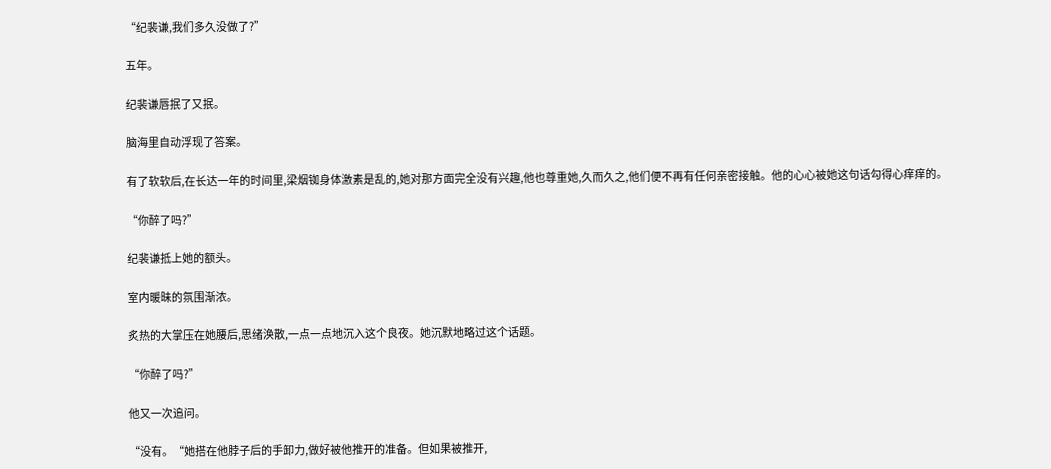“纪裴谦,我们多久没做了?”

五年。

纪裴谦唇抿了又抿。

脑海里自动浮现了答案。

有了软软后,在长达一年的时间里,梁烟铷身体激素是乱的,她对那方面完全没有兴趣,他也尊重她,久而久之,他们便不再有任何亲密接触。他的心心被她这句话勾得心痒痒的。

“你醉了吗?”

纪裴谦抵上她的额头。

室内暖昧的氛围渐浓。

炙热的大掌压在她腰后,思绪涣散,一点一点地沉入这个良夜。她沉默地略过这个话题。

“你醉了吗?”

他又一次追问。

“没有。“她搭在他脖子后的手卸力,做好被他推开的准备。但如果被推开,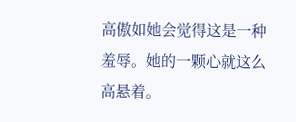高傲如她会觉得这是一种羞辱。她的一颗心就这么高悬着。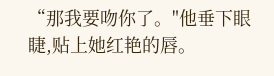“那我要吻你了。"他垂下眼睫,贴上她红艳的唇。